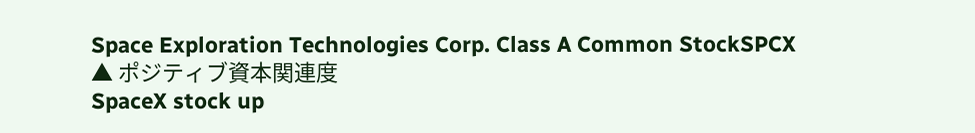Space Exploration Technologies Corp. Class A Common StockSPCX
▲ ポジティブ資本関連度
SpaceX stock up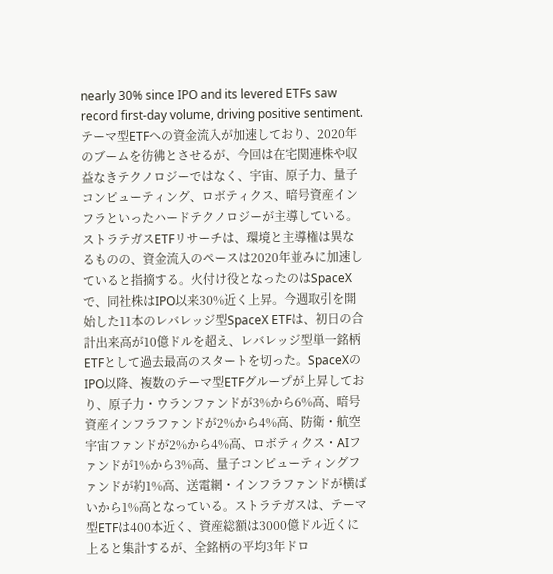nearly 30% since IPO and its levered ETFs saw record first-day volume, driving positive sentiment.
テーマ型ETFへの資金流入が加速しており、2020年のブームを彷彿とさせるが、今回は在宅関連株や収益なきテクノロジーではなく、宇宙、原子力、量子コンピューティング、ロボティクス、暗号資産インフラといったハードテクノロジーが主導している。ストラテガスETFリサーチは、環境と主導権は異なるものの、資金流入のペースは2020年並みに加速していると指摘する。火付け役となったのはSpaceXで、同社株はIPO以来30%近く上昇。今週取引を開始した11本のレバレッジ型SpaceX ETFは、初日の合計出来高が10億ドルを超え、レバレッジ型単一銘柄ETFとして過去最高のスタートを切った。SpaceXのIPO以降、複数のテーマ型ETFグループが上昇しており、原子力・ウランファンドが3%から6%高、暗号資産インフラファンドが2%から4%高、防衛・航空宇宙ファンドが2%から4%高、ロボティクス・AIファンドが1%から3%高、量子コンピューティングファンドが約1%高、送電網・インフラファンドが横ばいから1%高となっている。ストラテガスは、テーマ型ETFは400本近く、資産総額は3000億ドル近くに上ると集計するが、全銘柄の平均3年ドロ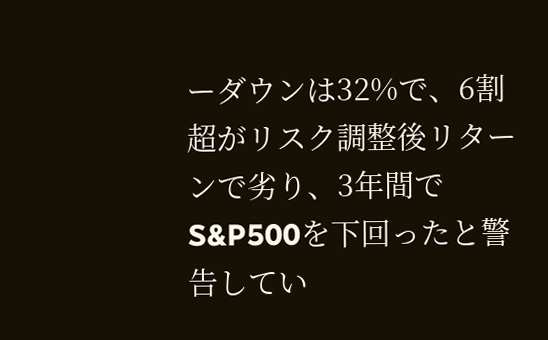ーダウンは32%で、6割超がリスク調整後リターンで劣り、3年間でS&P500を下回ったと警告してい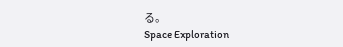る。
Space Exploration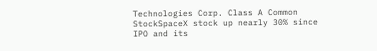Technologies Corp. Class A Common StockSpaceX stock up nearly 30% since IPO and its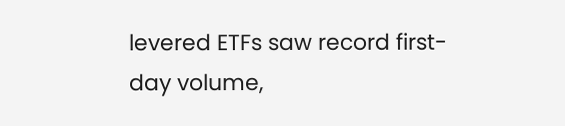levered ETFs saw record first-day volume,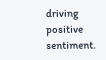driving positive sentiment.